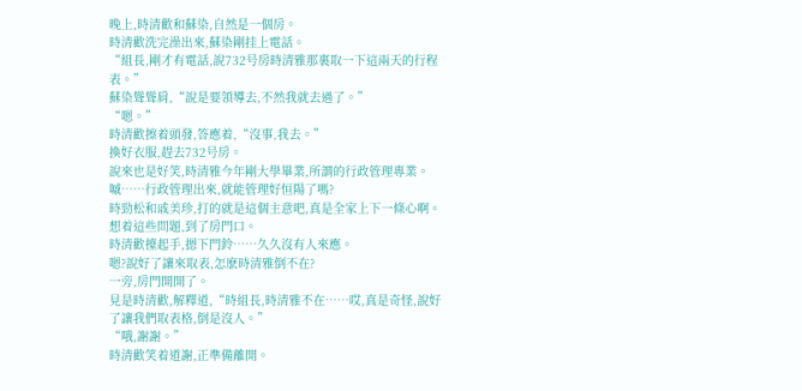晚上,時清歡和蘇染,自然是一個房。
時清歡洗完澡出來,蘇染剛挂上電話。
“組長,剛才有電話,說732号房時清雅那裏取一下這兩天的行程表。”
蘇染聳聳肩,“說是要領導去,不然我就去過了。”
“嗯。”
時清歡擦着頭發,答應着,“沒事,我去。”
換好衣服,趕去732号房。
說來也是好笑,時清雅今年剛大學畢業,所謂的行政管理專業。
嘁……行政管理出來,就能管理好恒陽了嗎?
時勁松和戚美珍,打的就是這個主意吧,真是全家上下一條心啊。
想着這些問題,到了房門口。
時清歡擡起手,摁下門鈴……久久沒有人來應。
嗯?說好了讓來取表,怎麽時清雅倒不在?
一旁,房門開開了。
見是時清歡,解釋道,“時組長,時清雅不在……哎,真是奇怪,說好了讓我們取表格,倒是沒人。”
“哦,謝謝。”
時清歡笑着道謝,正準備離開。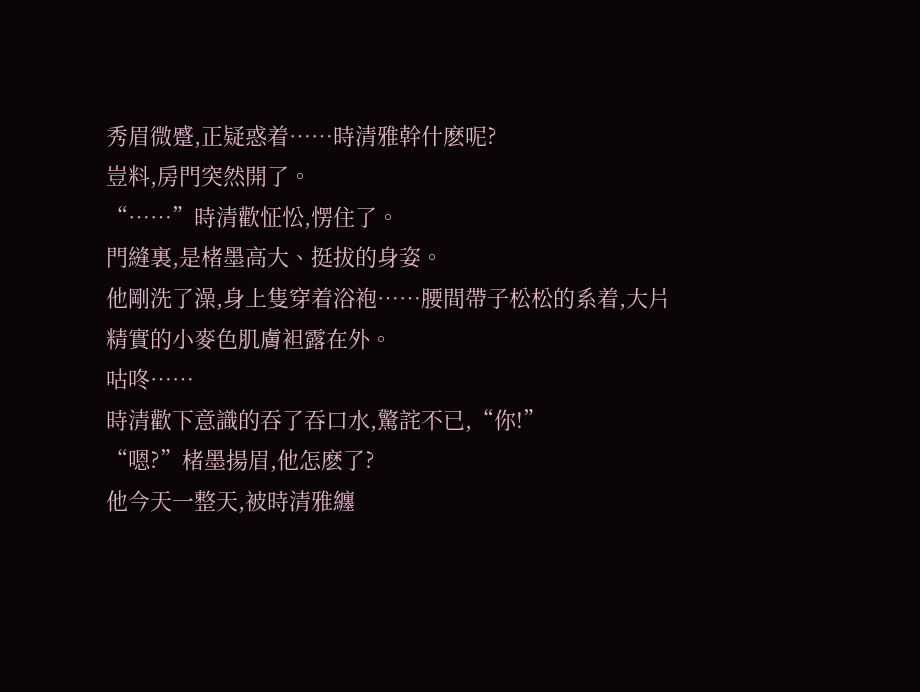秀眉微蹙,正疑惑着……時清雅幹什麽呢?
豈料,房門突然開了。
“……”時清歡怔忪,愣住了。
門縫裏,是楮墨高大、挺拔的身姿。
他剛洗了澡,身上隻穿着浴袍……腰間帶子松松的系着,大片精實的小麥色肌膚袒露在外。
咕咚……
時清歡下意識的吞了吞口水,驚詫不已,“你!”
“嗯?”楮墨揚眉,他怎麽了?
他今天一整天,被時清雅纏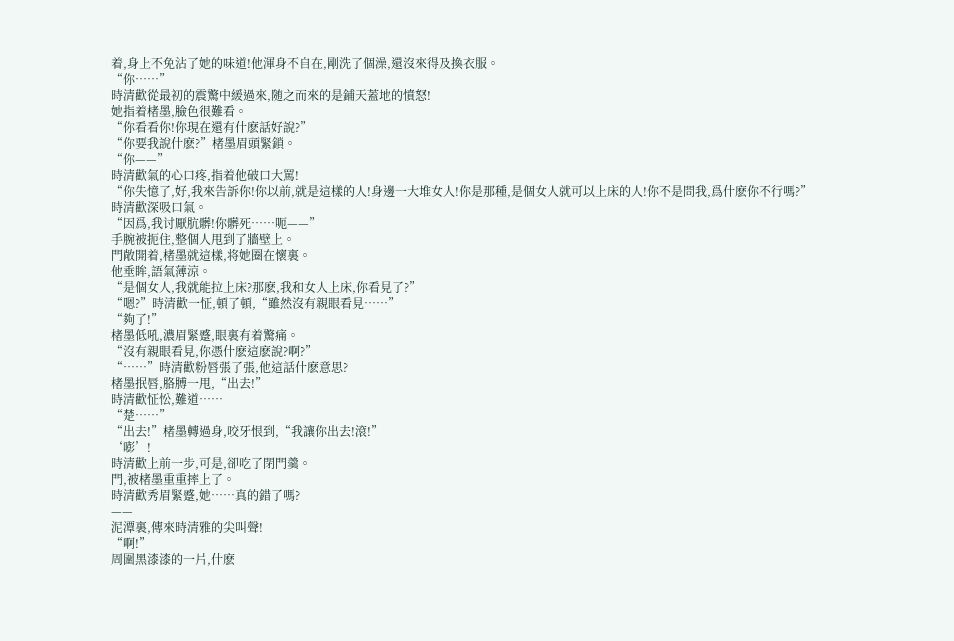着,身上不免沾了她的味道!他渾身不自在,剛洗了個澡,還沒來得及換衣服。
“你……”
時清歡從最初的震驚中緩過來,随之而來的是鋪天蓋地的憤怒!
她指着楮墨,臉色很難看。
“你看看你!你現在還有什麽話好說?”
“你要我說什麽?”楮墨眉頭緊鎖。
“你——”
時清歡氣的心口疼,指着他破口大罵!
“你失憶了,好,我來告訴你!你以前,就是這樣的人!身邊一大堆女人!你是那種,是個女人就可以上床的人!你不是問我,爲什麽你不行嗎?”
時清歡深吸口氣。
“因爲,我讨厭肮髒!你髒死……呃——”
手腕被扼住,整個人甩到了牆壁上。
門敞開着,楮墨就這樣,将她圈在懷裏。
他垂眸,語氣薄涼。
“是個女人,我就能拉上床?那麽,我和女人上床,你看見了?”
“嗯?”時清歡一怔,頓了頓,“雖然沒有親眼看見……”
“夠了!”
楮墨低吼,濃眉緊蹙,眼裏有着驚痛。
“沒有親眼看見,你憑什麽這麽說?啊?”
“……”時清歡粉唇張了張,他這話什麽意思?
楮墨抿唇,胳膊一甩,“出去!”
時清歡怔忪,難道……
“楚……”
“出去!”楮墨轉過身,咬牙恨到,“我讓你出去!滾!”
‘嘭’!
時清歡上前一步,可是,卻吃了閉門羹。
門,被楮墨重重摔上了。
時清歡秀眉緊蹙,她……真的錯了嗎?
——
泥潭裏,傳來時清雅的尖叫聲!
“啊!”
周圍黑漆漆的一片,什麽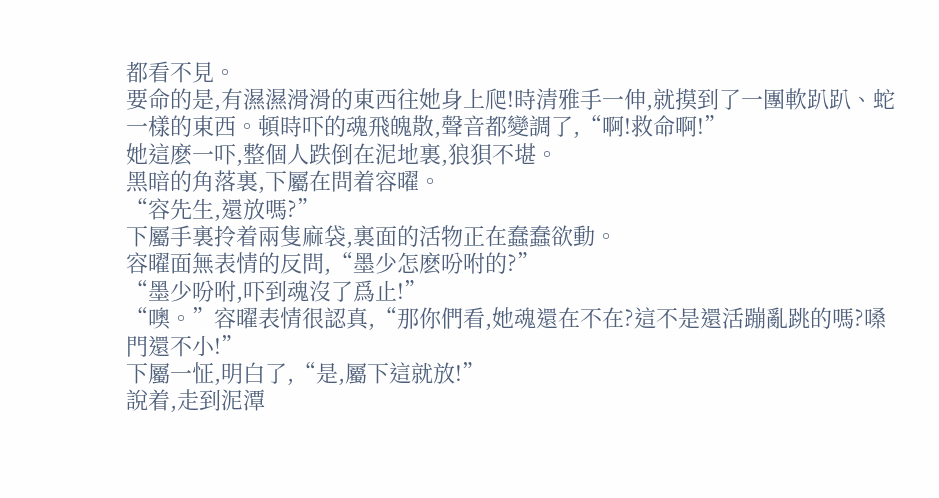都看不見。
要命的是,有濕濕滑滑的東西往她身上爬!時清雅手一伸,就摸到了一團軟趴趴、蛇一樣的東西。頓時吓的魂飛魄散,聲音都變調了,“啊!救命啊!”
她這麽一吓,整個人跌倒在泥地裏,狼狽不堪。
黑暗的角落裏,下屬在問着容曜。
“容先生,還放嗎?”
下屬手裏拎着兩隻麻袋,裏面的活物正在蠢蠢欲動。
容曜面無表情的反問,“墨少怎麽吩咐的?”
“墨少吩咐,吓到魂沒了爲止!”
“噢。”容曜表情很認真,“那你們看,她魂還在不在?這不是還活蹦亂跳的嗎?嗓門還不小!”
下屬一怔,明白了,“是,屬下這就放!”
說着,走到泥潭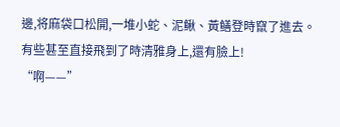邊,将麻袋口松開,一堆小蛇、泥鳅、黃鳝登時竄了進去。
有些甚至直接飛到了時清雅身上,還有臉上!
“啊——”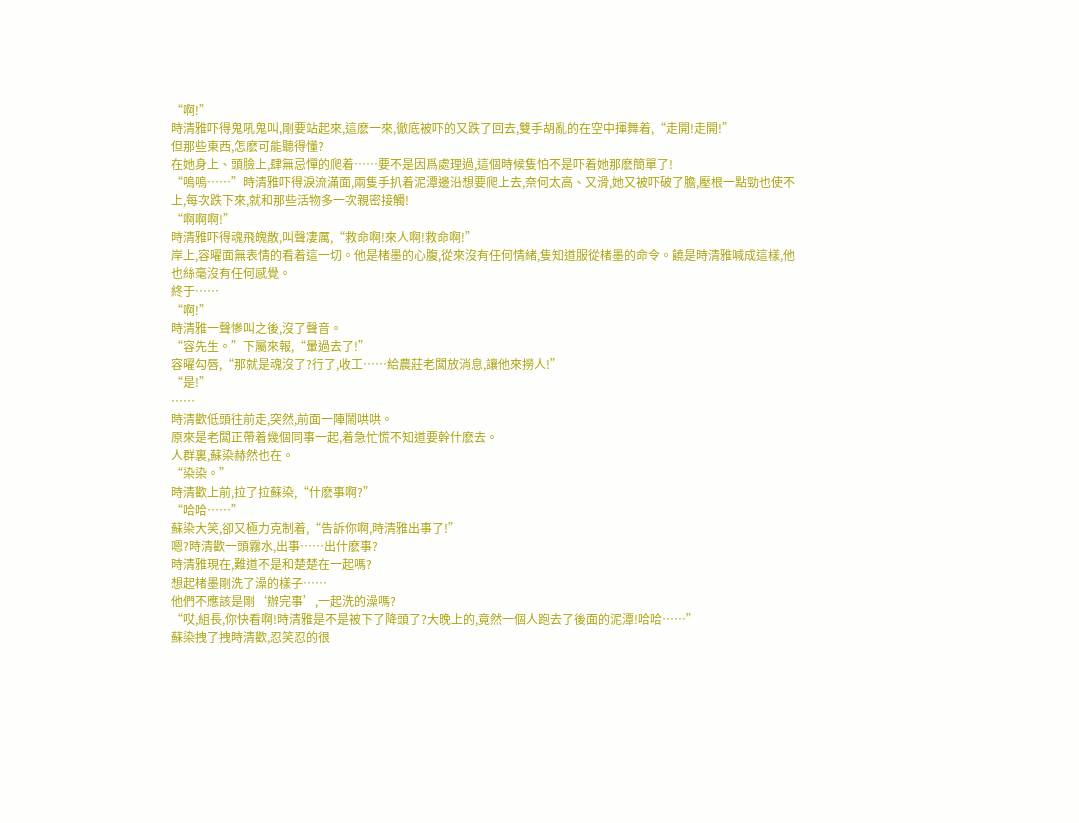“啊!”
時清雅吓得鬼吼鬼叫,剛要站起來,這麽一來,徹底被吓的又跌了回去,雙手胡亂的在空中揮舞着,“走開!走開!”
但那些東西,怎麽可能聽得懂?
在她身上、頭臉上,肆無忌憚的爬着……要不是因爲處理過,這個時候隻怕不是吓着她那麽簡單了!
“嗚嗚……”時清雅吓得淚流滿面,兩隻手扒着泥潭邊沿想要爬上去,奈何太高、又滑,她又被吓破了膽,壓根一點勁也使不上,每次跌下來,就和那些活物多一次親密接觸!
“啊啊啊!”
時清雅吓得魂飛魄散,叫聲凄厲,“救命啊!來人啊!救命啊!”
岸上,容曜面無表情的看着這一切。他是楮墨的心腹,從來沒有任何情緒,隻知道服從楮墨的命令。饒是時清雅喊成這樣,他也絲毫沒有任何感覺。
終于……
“啊!”
時清雅一聲慘叫之後,沒了聲音。
“容先生。”下屬來報,“暈過去了!”
容曜勾唇,“那就是魂沒了?行了,收工……給農莊老闆放消息,讓他來撈人!”
“是!”
……
時清歡低頭往前走,突然,前面一陣鬧哄哄。
原來是老闆正帶着幾個同事一起,着急忙慌不知道要幹什麽去。
人群裏,蘇染赫然也在。
“染染。”
時清歡上前,拉了拉蘇染,“什麽事啊?”
“哈哈……”
蘇染大笑,卻又極力克制着,“告訴你啊,時清雅出事了!”
嗯?時清歡一頭霧水,出事……出什麽事?
時清雅現在,難道不是和楚楚在一起嗎?
想起楮墨剛洗了澡的樣子……
他們不應該是剛‘辦完事’,一起洗的澡嗎?
“哎,組長,你快看啊!時清雅是不是被下了降頭了?大晚上的,竟然一個人跑去了後面的泥潭!哈哈……”
蘇染拽了拽時清歡,忍笑忍的很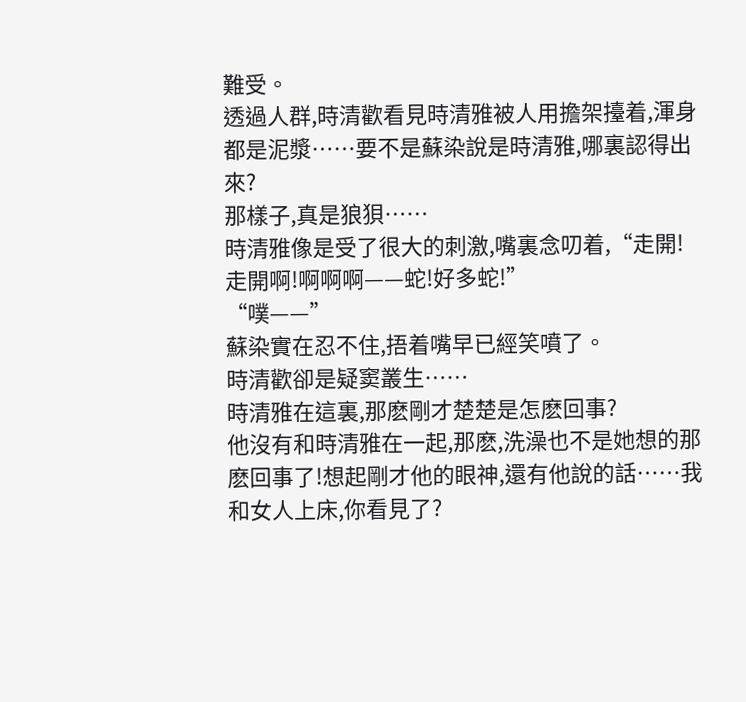難受。
透過人群,時清歡看見時清雅被人用擔架擡着,渾身都是泥漿……要不是蘇染說是時清雅,哪裏認得出來?
那樣子,真是狼狽……
時清雅像是受了很大的刺激,嘴裏念叨着,“走開!走開啊!啊啊啊——蛇!好多蛇!”
“噗——”
蘇染實在忍不住,捂着嘴早已經笑噴了。
時清歡卻是疑窦叢生……
時清雅在這裏,那麽剛才楚楚是怎麽回事?
他沒有和時清雅在一起,那麽,洗澡也不是她想的那麽回事了!想起剛才他的眼神,還有他說的話……我和女人上床,你看見了?